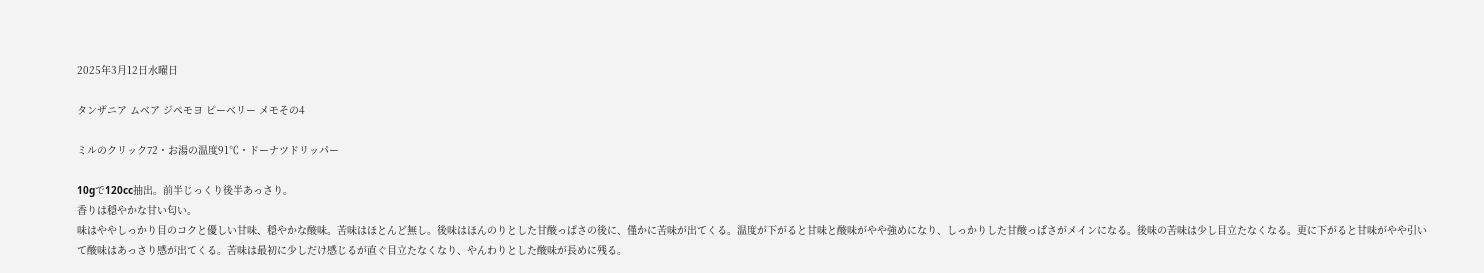2025年3月12日水曜日

タンザニア ムベア ジペモヨ ピーベリー メモその4

ミルのクリック72・お湯の温度91℃・ドーナツドリッパー

10gで120cc抽出。前半じっくり後半あっさり。
香りは穏やかな甘い匂い。
味はややしっかり目のコクと優しい甘味、穏やかな酸味。苦味はほとんど無し。後味はほんのりとした甘酸っぱさの後に、僅かに苦味が出てくる。温度が下がると甘味と酸味がやや強めになり、しっかりした甘酸っぱさがメインになる。後味の苦味は少し目立たなくなる。更に下がると甘味がやや引いて酸味はあっさり感が出てくる。苦味は最初に少しだけ感じるが直ぐ目立たなくなり、やんわりとした酸味が長めに残る。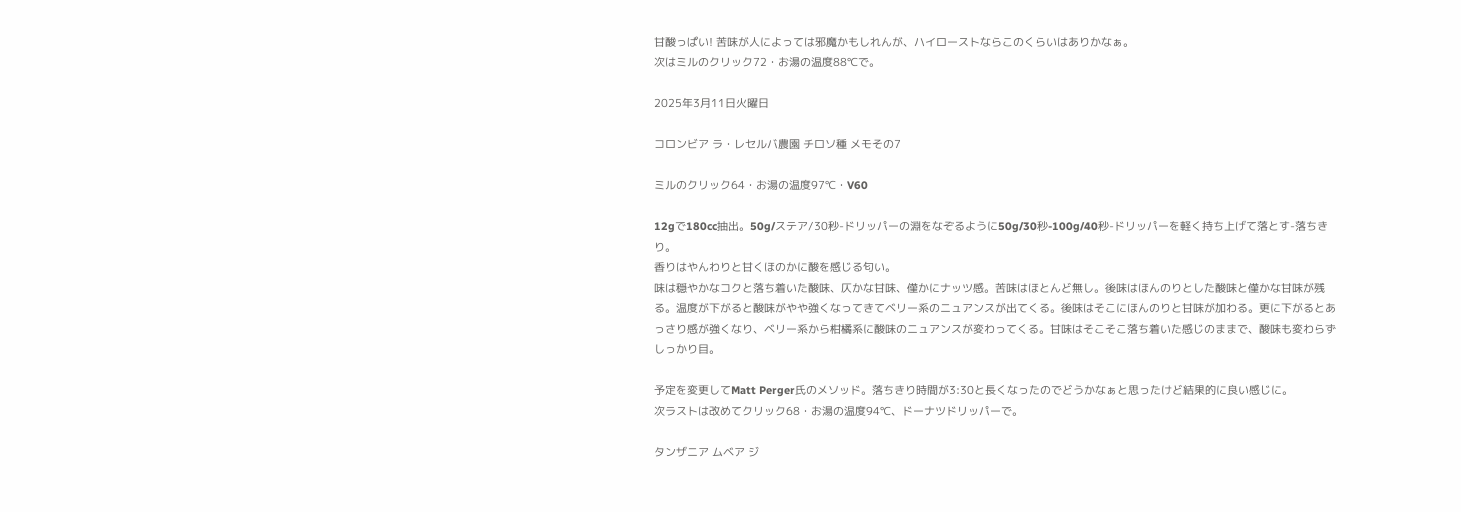甘酸っぱい! 苦味が人によっては邪魔かもしれんが、ハイローストならこのくらいはありかなぁ。
次はミルのクリック72・お湯の温度88℃で。

2025年3月11日火曜日

コロンビア ラ・レセルバ農園 チロソ種 メモその7

ミルのクリック64・お湯の温度97℃・V60

12gで180cc抽出。50g/ステア/30秒-ドリッパーの淵をなぞるように50g/30秒-100g/40秒-ドリッパーを軽く持ち上げて落とす-落ちきり。
香りはやんわりと甘くほのかに酸を感じる匂い。
味は穏やかなコクと落ち着いた酸味、仄かな甘味、僅かにナッツ感。苦味はほとんど無し。後味はほんのりとした酸味と僅かな甘味が残る。温度が下がると酸味がやや強くなってきてベリー系のニュアンスが出てくる。後味はそこにほんのりと甘味が加わる。更に下がるとあっさり感が強くなり、ベリー系から柑橘系に酸味のニュアンスが変わってくる。甘味はそこそこ落ち着いた感じのままで、酸味も変わらずしっかり目。

予定を変更してMatt Perger氏のメソッド。落ちきり時間が3:30と長くなったのでどうかなぁと思ったけど結果的に良い感じに。
次ラストは改めてクリック68・お湯の温度94℃、ドーナツドリッパーで。

タンザニア ムベア ジ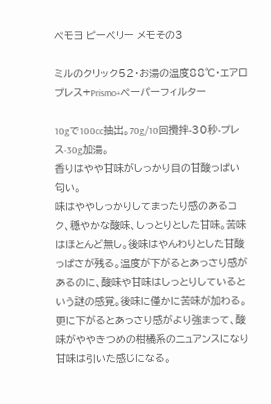ペモヨ ピーベリー メモその3

ミルのクリック52・お湯の温度88℃・エアロプレス+Prismo+ペーパーフィルター

10gで100cc抽出。70g/10回攪拌-30秒-プレス-30g加湯。
香りはやや甘味がしっかり目の甘酸っぱい匂い。
味はややしっかりしてまったり感のあるコク、穏やかな酸味、しっとりとした甘味。苦味はほとんど無し。後味はやんわりとした甘酸っぱさが残る。温度が下がるとあっさり感があるのに、酸味や甘味はしっとりしているという謎の感覚。後味に僅かに苦味が加わる。更に下がるとあっさり感がより強まって、酸味がややきつめの柑橘系のニュアンスになり甘味は引いた感じになる。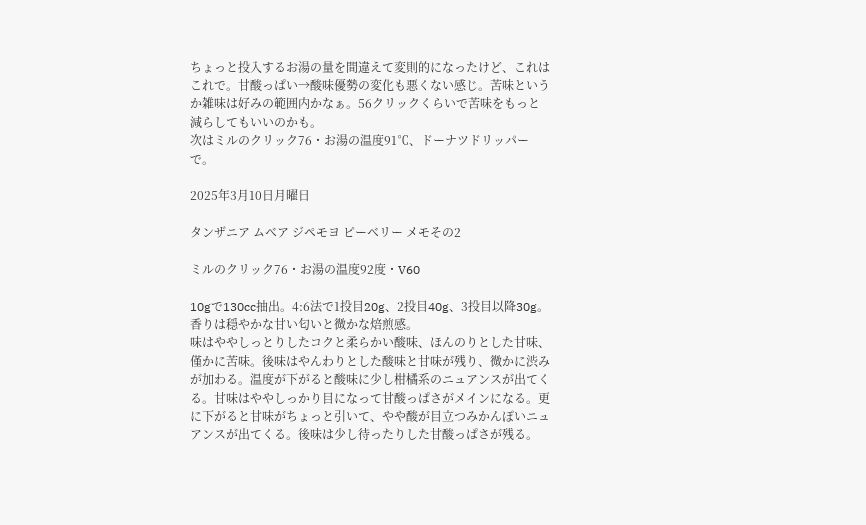ちょっと投入するお湯の量を間違えて変則的になったけど、これはこれで。甘酸っぱい→酸味優勢の変化も悪くない感じ。苦味というか雑味は好みの範囲内かなぁ。56クリックくらいで苦味をもっと減らしてもいいのかも。
次はミルのクリック76・お湯の温度91℃、ドーナツドリッパーで。

2025年3月10日月曜日

タンザニア ムベア ジペモヨ ピーベリー メモその2

ミルのクリック76・お湯の温度92度・V60

10gで130cc抽出。4:6法で1投目20g、2投目40g、3投目以降30g。
香りは穏やかな甘い匂いと微かな焙煎感。
味はややしっとりしたコクと柔らかい酸味、ほんのりとした甘味、僅かに苦味。後味はやんわりとした酸味と甘味が残り、微かに渋みが加わる。温度が下がると酸味に少し柑橘系のニュアンスが出てくる。甘味はややしっかり目になって甘酸っぱさがメインになる。更に下がると甘味がちょっと引いて、やや酸が目立つみかんぽいニュアンスが出てくる。後味は少し待ったりした甘酸っぱさが残る。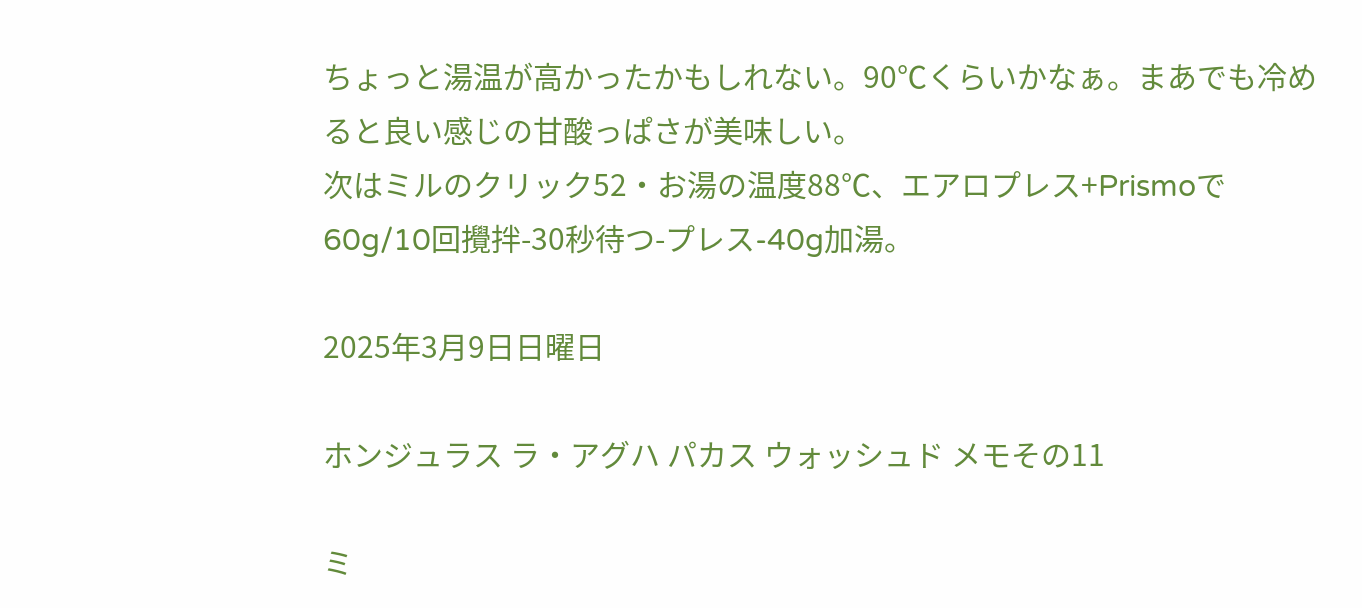ちょっと湯温が高かったかもしれない。90℃くらいかなぁ。まあでも冷めると良い感じの甘酸っぱさが美味しい。
次はミルのクリック52・お湯の温度88℃、エアロプレス+Prismoで60g/10回攪拌-30秒待つ-プレス-40g加湯。

2025年3月9日日曜日

ホンジュラス ラ・アグハ パカス ウォッシュド メモその11

ミ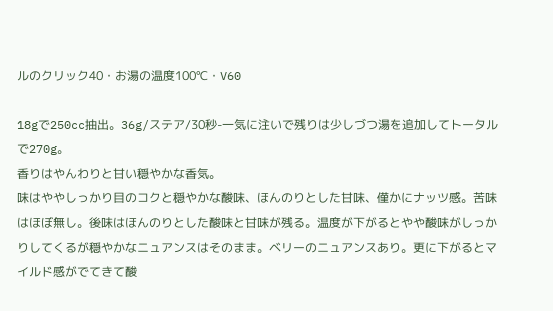ルのクリック40・お湯の温度100℃・V60

18gで250cc抽出。36g/ステア/30秒-一気に注いで残りは少しづつ湯を追加してトータルで270g。
香りはやんわりと甘い穏やかな香気。
味はややしっかり目のコクと穏やかな酸味、ほんのりとした甘味、僅かにナッツ感。苦味はほぼ無し。後味はほんのりとした酸味と甘味が残る。温度が下がるとやや酸味がしっかりしてくるが穏やかなニュアンスはそのまま。ベリーのニュアンスあり。更に下がるとマイルド感がでてきて酸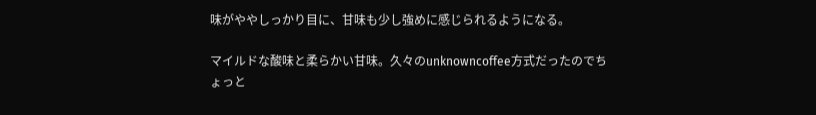味がややしっかり目に、甘味も少し強めに感じられるようになる。

マイルドな酸味と柔らかい甘味。久々のunknowncoffee方式だったのでちょっと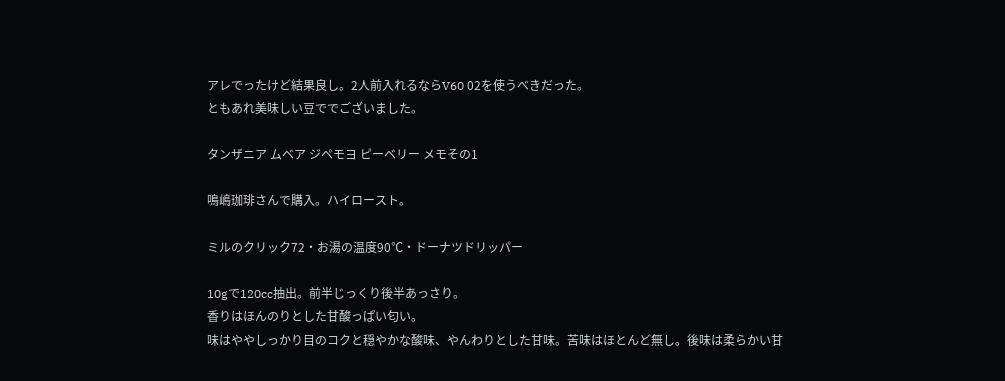アレでったけど結果良し。2人前入れるならV60 02を使うべきだった。
ともあれ美味しい豆ででございました。

タンザニア ムベア ジペモヨ ピーベリー メモその1

鳴嶋珈琲さんで購入。ハイロースト。

ミルのクリック72・お湯の温度90℃・ドーナツドリッパー

10gで120cc抽出。前半じっくり後半あっさり。
香りはほんのりとした甘酸っぱい匂い。
味はややしっかり目のコクと穏やかな酸味、やんわりとした甘味。苦味はほとんど無し。後味は柔らかい甘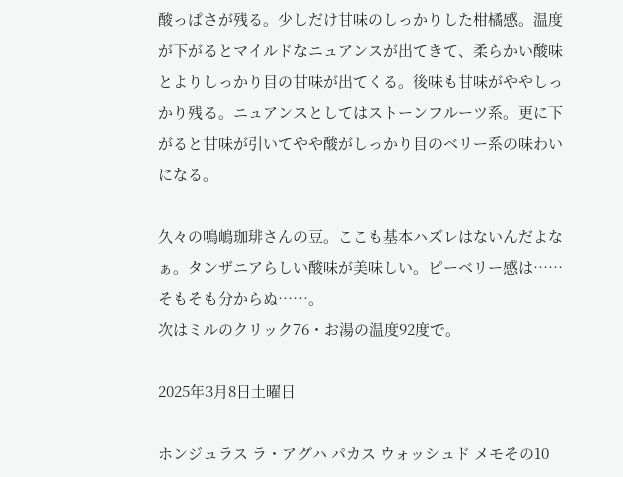酸っぱさが残る。少しだけ甘味のしっかりした柑橘感。温度が下がるとマイルドなニュアンスが出てきて、柔らかい酸味とよりしっかり目の甘味が出てくる。後味も甘味がややしっかり残る。ニュアンスとしてはストーンフルーツ系。更に下がると甘味が引いてやや酸がしっかり目のベリー系の味わいになる。

久々の鳴嶋珈琲さんの豆。ここも基本ハズレはないんだよなぁ。タンザニアらしい酸味が美味しい。ピーベリー感は……そもそも分からぬ……。
次はミルのクリック76・お湯の温度92度で。

2025年3月8日土曜日

ホンジュラス ラ・アグハ パカス ウォッシュド メモその10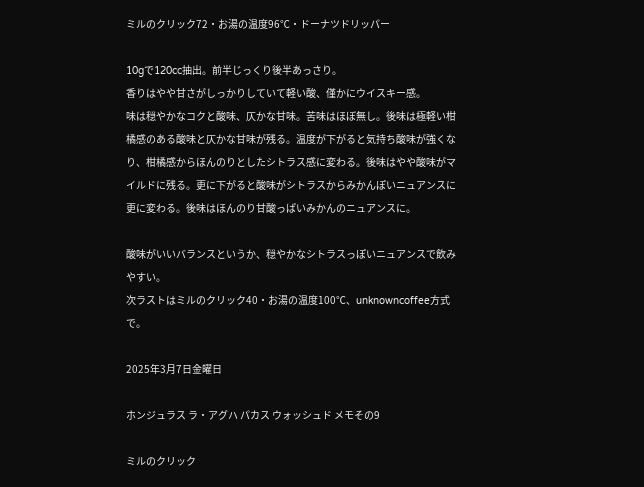ミルのクリック72・お湯の温度96℃・ドーナツドリッパー

10gで120cc抽出。前半じっくり後半あっさり。
香りはやや甘さがしっかりしていて軽い酸、僅かにウイスキー感。
味は穏やかなコクと酸味、仄かな甘味。苦味はほぼ無し。後味は極軽い柑橘感のある酸味と仄かな甘味が残る。温度が下がると気持ち酸味が強くなり、柑橘感からほんのりとしたシトラス感に変わる。後味はやや酸味がマイルドに残る。更に下がると酸味がシトラスからみかんぽいニュアンスに更に変わる。後味はほんのり甘酸っぱいみかんのニュアンスに。

酸味がいいバランスというか、穏やかなシトラスっぽいニュアンスで飲みやすい。
次ラストはミルのクリック40・お湯の温度100℃、unknowncoffee方式で。

2025年3月7日金曜日

ホンジュラス ラ・アグハ パカス ウォッシュド メモその9

ミルのクリック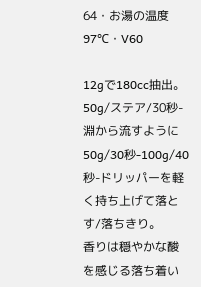64・お湯の温度97℃・V60

12gで180cc抽出。50g/ステア/30秒-淵から流すように50g/30秒-100g/40秒-ドリッパーを軽く持ち上げて落とす/落ちきり。
香りは穏やかな酸を感じる落ち着い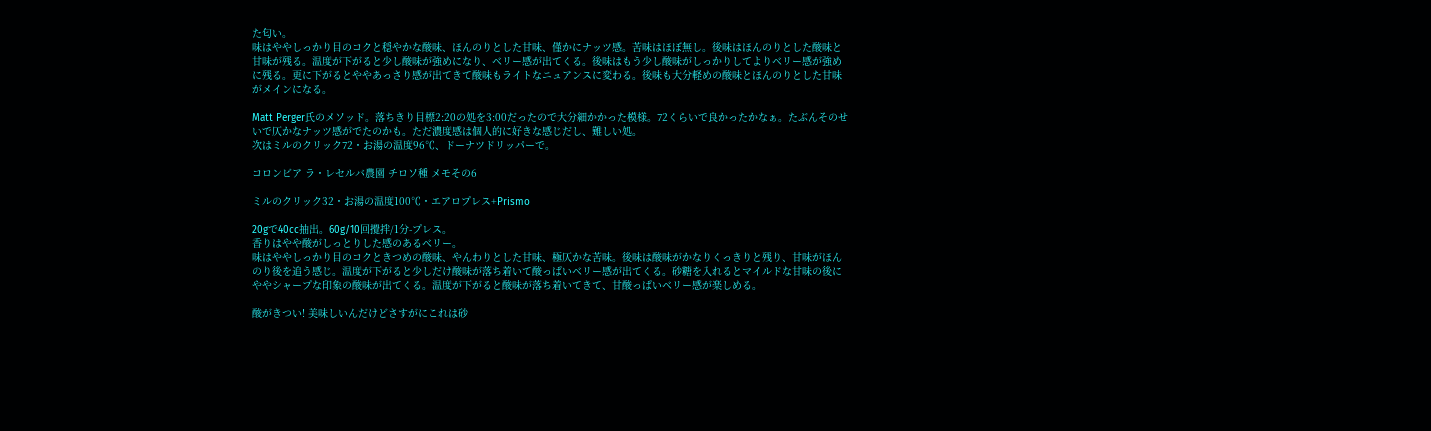た匂い。
味はややしっかり目のコクと穏やかな酸味、ほんのりとした甘味、僅かにナッツ感。苦味はほぼ無し。後味はほんのりとした酸味と甘味が残る。温度が下がると少し酸味が強めになり、ベリー感が出てくる。後味はもう少し酸味がしっかりしてよりベリー感が強めに残る。更に下がるとややあっさり感が出てきて酸味もライトなニュアンスに変わる。後味も大分軽めの酸味とほんのりとした甘味がメインになる。

Matt Perger氏のメソッド。落ちきり目標2:20の処を3:00だったので大分細かかった模様。72くらいで良かったかなぁ。たぶんそのせいで仄かなナッツ感がでたのかも。ただ濃度感は個人的に好きな感じだし、難しい処。
次はミルのクリック72・お湯の温度96℃、ドーナツドリッパーで。

コロンビア ラ・レセルバ農園 チロソ種 メモその6

ミルのクリック32・お湯の温度100℃・エアロプレス+Prismo

20gで40cc抽出。60g/10回攪拌/1分-プレス。
香りはやや酸がしっとりした感のあるベリー。
味はややしっかり目のコクときつめの酸味、やんわりとした甘味、極仄かな苦味。後味は酸味がかなりくっきりと残り、甘味がほんのり後を追う感じ。温度が下がると少しだけ酸味が落ち着いて酸っぱいベリー感が出てくる。砂糖を入れるとマイルドな甘味の後にややシャープな印象の酸味が出てくる。温度が下がると酸味が落ち着いてきて、甘酸っぱいベリー感が楽しめる。

酸がきつい! 美味しいんだけどさすがにこれは砂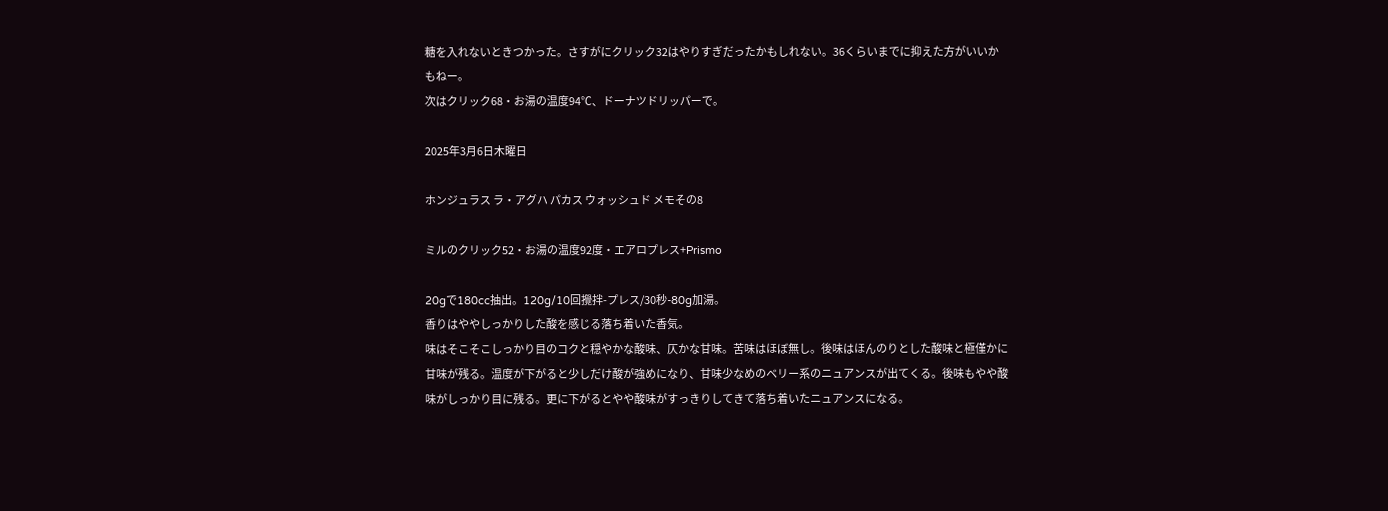糖を入れないときつかった。さすがにクリック32はやりすぎだったかもしれない。36くらいまでに抑えた方がいいかもねー。
次はクリック68・お湯の温度94℃、ドーナツドリッパーで。

2025年3月6日木曜日

ホンジュラス ラ・アグハ パカス ウォッシュド メモその8

ミルのクリック52・お湯の温度92度・エアロプレス+Prismo

20gで180cc抽出。120g/10回攪拌-プレス/30秒-80g加湯。
香りはややしっかりした酸を感じる落ち着いた香気。
味はそこそこしっかり目のコクと穏やかな酸味、仄かな甘味。苦味はほぼ無し。後味はほんのりとした酸味と極僅かに甘味が残る。温度が下がると少しだけ酸が強めになり、甘味少なめのベリー系のニュアンスが出てくる。後味もやや酸味がしっかり目に残る。更に下がるとやや酸味がすっきりしてきて落ち着いたニュアンスになる。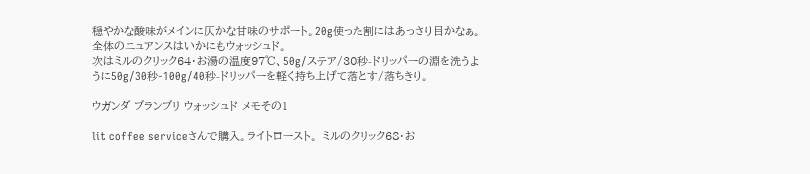穏やかな酸味がメインに仄かな甘味のサポート。20g使った割にはあっさり目かなぁ。全体のニュアンスはいかにもウォッシュド。
次はミルのクリック64・お湯の温度97℃、50g/ステア/30秒-ドリッパーの淵を洗うように50g/30秒-100g/40秒-ドリッパーを軽く持ち上げて落とす/落ちきり。

ウガンダ ブランブリ ウォッシュド メモその1

lit coffee serviceさんで購入。ライトロースト。 ミルのクリック68・お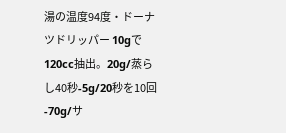湯の温度94度・ドーナツドリッパー 10gで120cc抽出。20g/蒸らし40秒-5g/20秒を10回-70g/サ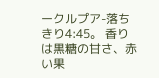ークルプア-落ちきり4:45。 香りは黒糖の甘さ、赤い果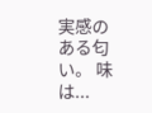実感のある匂い。 味は...